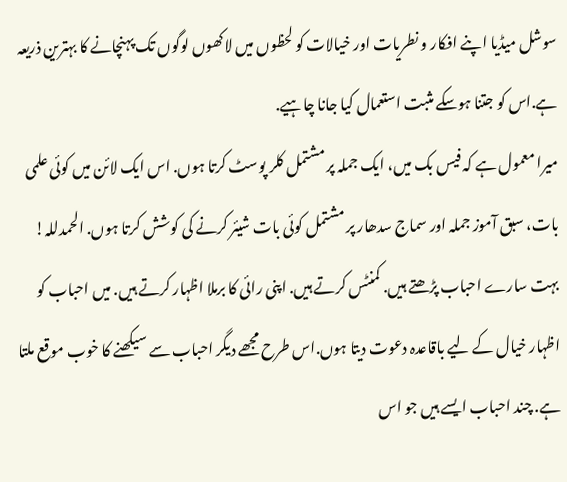سوشل میڈیا اپنے افکار و نطریات اور خیالات کو لحظوں میں لاکھوں لوگوں تک پہنچانے کا بہترین ذریعہ ہے.اس کو جتنا ہوسکے مثبت استعمال کیا جانا چاہیے.
میرا معمول ہے کہ فیس بک میں، ایک جملہ پر مشتمل کلر پوسٹ کرتا ہوں. اس ایک لائن میں کوئی علمی بات، سبق آموز جملہ اور سماج سدھار پر مشتمل کوئی بات شیئر کرنے کی کوشش کرتا ہوں. الحمدللہ! بہت سارے احباب پڑھتے ہیں. کمنٹس کرتے ہیں. اپنی رائی کا برملا اظہار کرتے ہیں. میں احباب کو اظہار خیال کے لیے باقاعدہ دعوت دیتا ہوں.اس طرح مجھے دیگر احباب سے سیکھنے کا خوب موقع ملتا ہے. چند احباب ایسے ہیں جو اس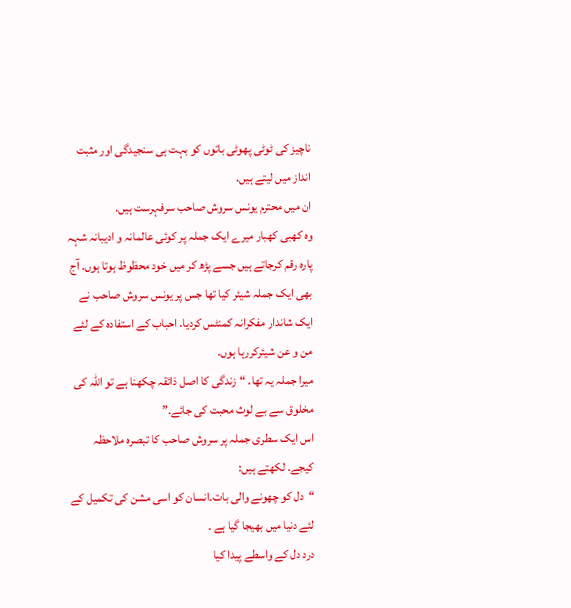ناچیز کی ٹوٹی پھوٹی باتوں کو بہت ہی سنجیدگی اور مثبت انداز میں لیتے ہیں.
ان میں محترم یونس سروش صاحب سرفہرست ہیں.
وہ کھبی کھبار میرے ایک جملہ پر کوئی عالمانہ و ادیبانہ شہہ پارہ رقم کرجاتے ہیں جسے پڑھ کر میں خود محظوظ ہوتا ہوں. آج بھی ایک جملہ شیئر کیا تھا جس پر یونس سروش صاحب نے ایک شاندار مفکرانہ کمنٹس کردیا. احباب کے استفادہ کے لئے من و عن شیئرکررہا ہوں.
میرا جملہ یہ تھا. “زندگی کا اصل ذائقہ چکھنا ہے تو اللہ کی مخلوق سے بے لوث محبت کی جائے.”
اس ایک سطری جملہ پر سروش صاحب کا تبصرہ ملاحظہ کیجے. لکھتے ہیں:
“دل کو چھونے والی بات۔انسان کو اسی مشن کی تکمیل کے لئے دنیا میں بھیجا گیا ہے ۔
درد دل کے واسطے پیدا کیا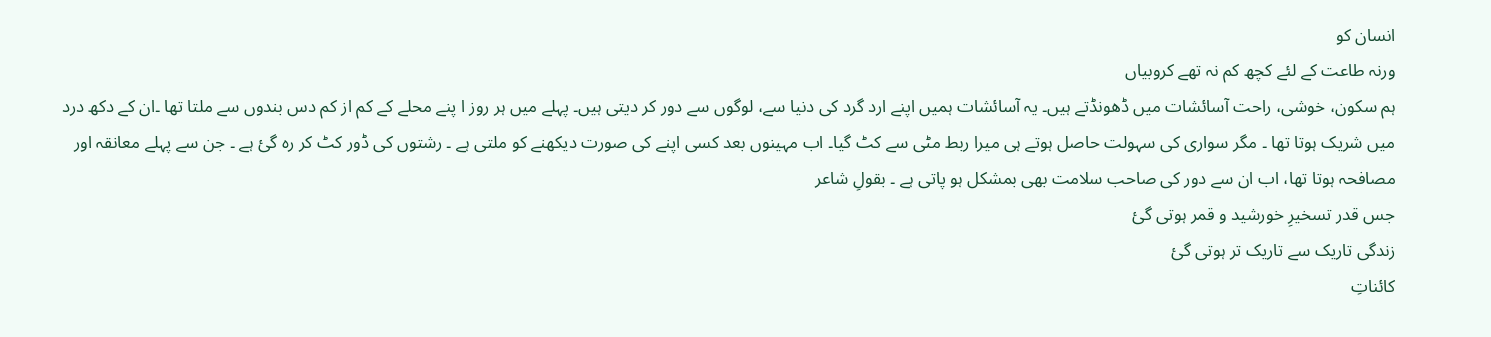انسان کو
ورنہ طاعت کے لئے کچھ کم نہ تھے کروبیاں
ہم سکون، خوشی، راحت آسائشات میں ڈھونڈتے ہیں۔ یہ آسائشات ہمیں اپنے ارد گرد کی دنیا سے، لوگوں سے دور کر دیتی ہیں۔ پہلے میں ہر روز ا پنے محلے کے کم از کم دس بندوں سے ملتا تھا ۔ان کے دکھ درد میں شریک ہوتا تھا ۔ مگر سواری کی سہولت حاصل ہوتے ہی میرا ربط مٹی سے کٹ گیا۔ اب مہینوں بعد کسی اپنے کی صورت دیکھنے کو ملتی ہے ۔ رشتوں کی ڈور کٹ کر رہ گئ ہے ۔ جن سے پہلے معانقہ اور مصافحہ ہوتا تھا، اب ان سے دور کی صاحب سلامت بھی بمشکل ہو پاتی ہے ۔ بقولِ شاعر
جس قدر تسخیرِ خورشید و قمر ہوتی گئ
زندگی تاریک سے تاریک تر ہوتی گئ
کائناتِ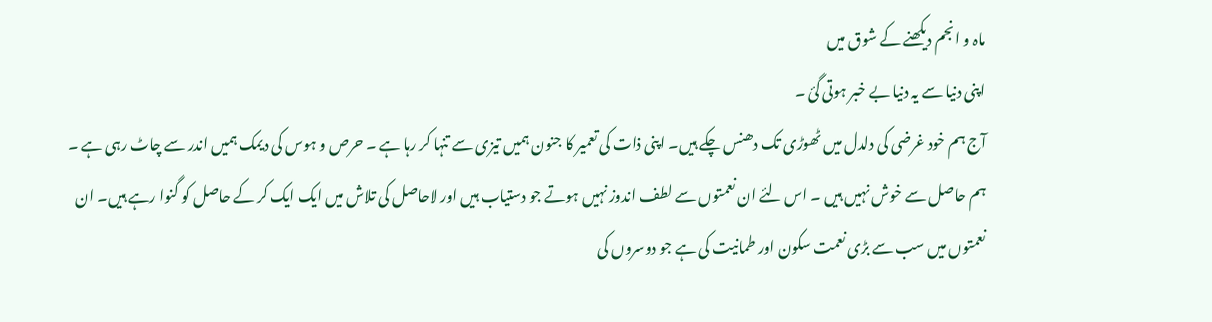ماہ و انجم دیکھنے کے شوق میں
اپنی دنیا سے یہ دنیا بے خبر ہوتی گئ ۔
آج ہم خود غرضی کی دلدل میں ٹھوڑی تک دھنس چکے ہیں۔ اپنی ذات کی تعمیر کا جنون ہمیں تیزی سے تنہا کر رہا ہے ۔ حرص و ہوس کی دیمک ہمیں اندر سے چاٹ رہی ہے ۔ ہم حاصل سے خوش نہیں ہیں ۔ اس لئے ان نعمتوں سے لطف اندوز نہیں ہوتے جو دستیاب ہیں اور لاحاصل کی تلاش میں ایک ایک کر کے حاصل کو گنوا رہے ہیں۔ ان نعمتوں میں سب سے بڑی نعمت سکون اور طمانیت کی ہے جو دوسروں کی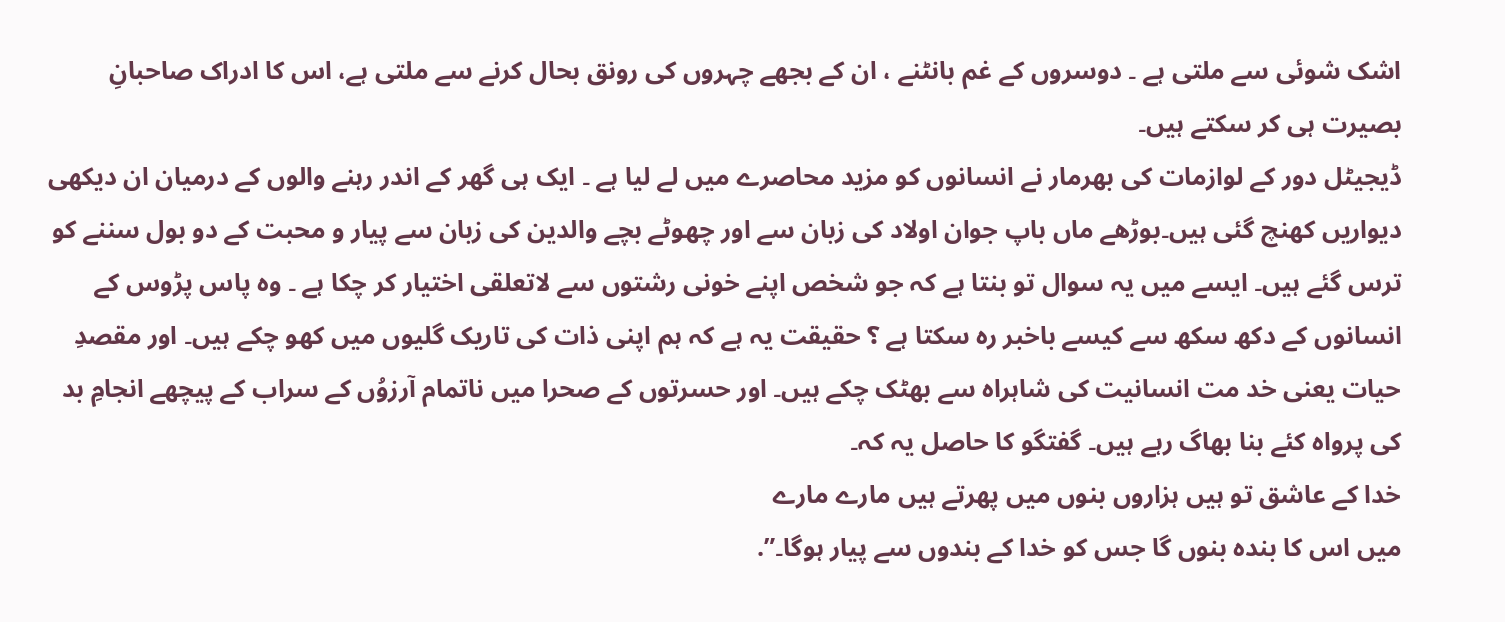اشک شوئی سے ملتی ہے ۔ دوسروں کے غم بانٹنے ، ان کے بجھے چہروں کی رونق بحال کرنے سے ملتی ہے، اس کا ادراک صاحبانِ بصیرت ہی کر سکتے ہیں۔
ڈیجیٹل دور کے لوازمات کی بھرمار نے انسانوں کو مزید محاصرے میں لے لیا ہے ۔ ایک ہی گھر کے اندر رہنے والوں کے درمیان ان دیکھی دیواریں کھنچ گئی ہیں۔بوڑھے ماں باپ جوان اولاد کی زبان سے اور چھوٹے بچے والدین کی زبان سے پیار و محبت کے دو بول سننے کو ترس گئے ہیں۔ ایسے میں یہ سوال تو بنتا ہے کہ جو شخص اپنے خونی رشتوں سے لاتعلقی اختیار کر چکا ہے ۔ وہ پاس پڑوس کے انسانوں کے دکھ سکھ سے کیسے باخبر رہ سکتا ہے ؟ حقیقت یہ ہے کہ ہم اپنی ذات کی تاریک گلیوں میں کھو چکے ہیں۔ اور مقصدِ حیات یعنی خد مت انسانیت کی شاہراہ سے بھٹک چکے ہیں۔ اور حسرتوں کے صحرا میں ناتمام آرزوُں کے سراب کے پیچھے انجامِ بد کی پرواہ کئے بنا بھاگ رہے ہیں۔ گفتگو کا حاصل یہ کہ۔
خدا کے عاشق تو ہیں ہزاروں بنوں میں پھرتے ہیں مارے مارے
میں اس کا بندہ بنوں گا جس کو خدا کے بندوں سے پیار ہوگا۔”.